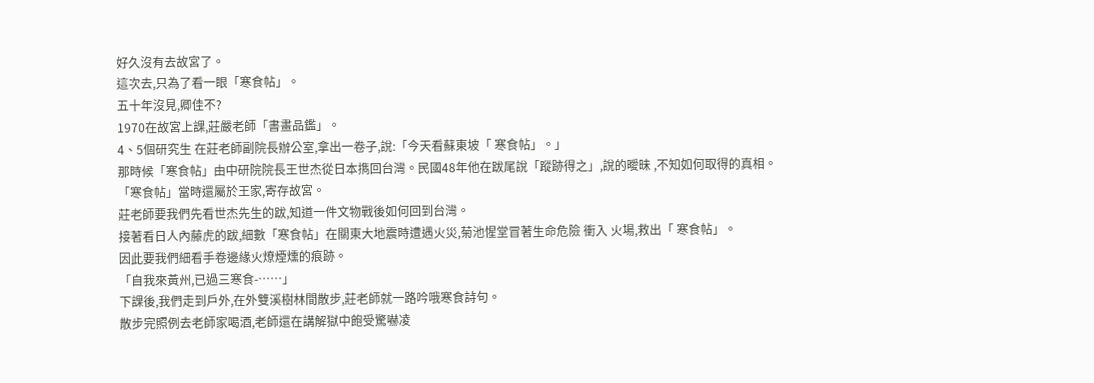好久沒有去故宮了。
這次去,只為了看一眼「寒食帖」。
五十年沒見,卿佳不?
1970在故宮上課,莊嚴老師「書畫品鑑」。
4、5個研究生 在莊老師副院長辦公室,拿出一卷子,說:「今天看蘇東坡「 寒食帖」。」
那時候「寒食帖」由中研院院長王世杰從日本擕回台灣。民國48年他在跋尾說「蹤跡得之」,說的曖昧 ,不知如何取得的真相。
「寒食帖」當時還屬於王家,寄存故宮。
莊老師要我們先看世杰先生的跋,知道一件文物戰後如何回到台灣。
接著看日人內藤虎的跋,細數「寒食帖」在關東大地震時遭遇火災,菊池惺堂冒著生命危險 衝入 火場,救出「 寒食帖」。
因此要我們細看手卷邊緣火燎煙燻的痕跡。
「自我來黃州,已過三寒食-⋯⋯」
下課後,我們走到戶外,在外雙溪樹林間散步,莊老師就一路吟哦寒食詩句。
散步完照例去老師家喝酒,老師還在講解獄中飽受驚嚇凌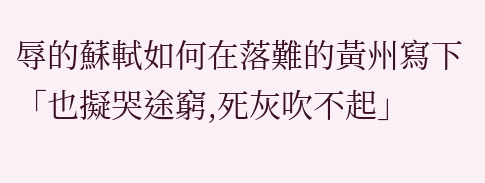辱的蘇軾如何在落難的黃州寫下「也擬哭途窮,死灰吹不起」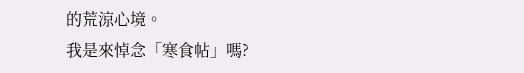的荒涼心境。
我是來悼念「寒食帖」嗎?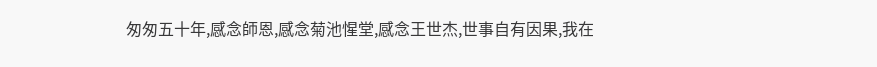匆匆五十年,感念師恩,感念菊池惺堂,感念王世杰,世事自有因果,我在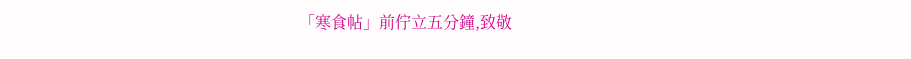「寒食帖」前佇立五分鐘,致敬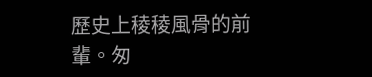歷史上稜稜風骨的前輩。匆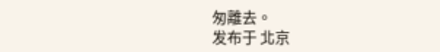匆離去。
发布于 北京